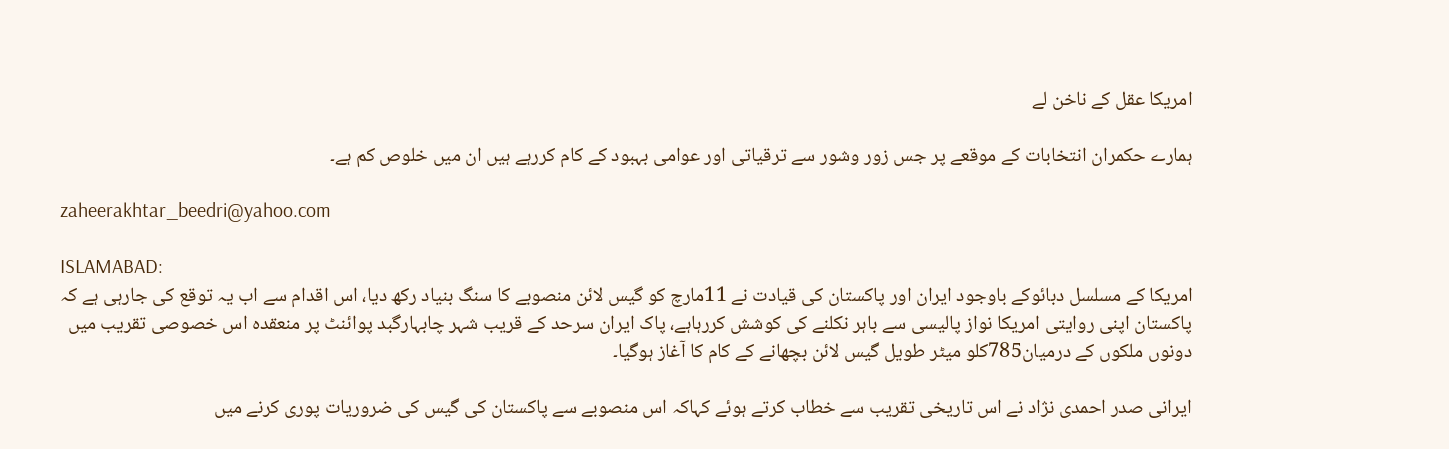امریکا عقل کے ناخن لے

ہمارے حکمران انتخابات کے موقعے پر جس زور وشور سے ترقیاتی اور عوامی بہبود کے کام کررہے ہیں ان میں خلوص کم ہے۔

zaheerakhtar_beedri@yahoo.com

ISLAMABAD:
امریکا کے مسلسل دبائوکے باوجود ایران اور پاکستان کی قیادت نے 11مارچ کو گیس لائن منصوبے کا سنگ بنیاد رکھ دیا، اس اقدام سے اب یہ توقع کی جارہی ہے کہ پاکستان اپنی روایتی امریکا نواز پالیسی سے باہر نکلنے کی کوشش کررہاہے، پاک ایران سرحد کے قریب شہر چابہارگبد پوائنٹ پر منعقدہ اس خصوصی تقریب میں دونوں ملکوں کے درمیان785کلو میٹر طویل گیس لائن بچھانے کے کام کا آغاز ہوگیا۔

ایرانی صدر احمدی نژاد نے اس تاریخی تقریب سے خطاب کرتے ہوئے کہاکہ اس منصوبے سے پاکستان کی گیس کی ضروریات پوری کرنے میں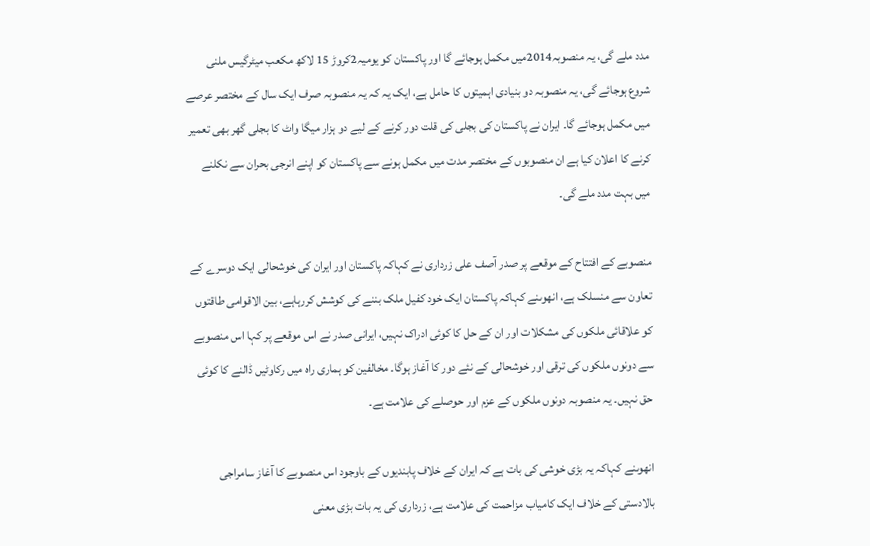مدد ملے گی، یہ منصوبہ2014میں مکمل ہوجائے گا اور پاکستان کو یومیہ2کروڑ 15 لاکھ مکعب میٹرگیس ملنی شروع ہوجائے گی، یہ منصوبہ دو بنیادی اہمیتوں کا حامل ہے، ایک یہ کہ یہ منصوبہ صرف ایک سال کے مختصر عرصے میں مکمل ہوجائے گا۔ ایران نے پاکستان کی بجلی کی قلت دور کرنے کے لیے دو ہزار میگا واٹ کا بجلی گھر بھی تعمیر کرنے کا اعلان کیا ہے ان منصوبوں کے مختصر مدت میں مکمل ہونے سے پاکستان کو اپنے انرجی بحران سے نکلنے میں بہت مدد ملے گی۔

منصوبے کے افتتاح کے موقعے پر صدر آصف علی زرداری نے کہاکہ پاکستان اور ایران کی خوشحالی ایک دوسرے کے تعاون سے منسلک ہے، انھوںنے کہاکہ پاکستان ایک خود کفیل ملک بننے کی کوشش کررہاہے، بین الاقوامی طاقتوں کو علاقائی ملکوں کی مشکلات اور ان کے حل کا کوئی ادراک نہیں، ایرانی صدر نے اس موقعے پر کہا اس منصوبے سے دونوں ملکوں کی ترقی اور خوشحالی کے نئے دور کا آغاز ہوگا۔ مخالفین کو ہماری راہ میں رکاوٹیں ڈالنے کا کوئی حق نہیں۔ یہ منصوبہ دونوں ملکوں کے عزم اور حوصلے کی علامت ہے۔

انھوںنے کہاکہ یہ بڑی خوشی کی بات ہے کہ ایران کے خلاف پابندیوں کے باوجود اس منصوبے کا آغاز سامراجی بالادستی کے خلاف ایک کامیاب مزاحمت کی علامت ہے، زرداری کی یہ بات بڑی معنی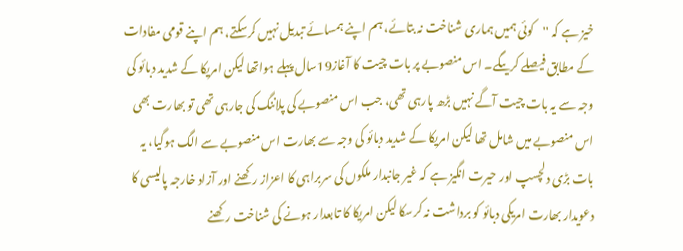خیز ہے کہ ''کوئی ہمیں ہماری شناخت نہ بتائے، ہم اپنے ہمسائے تبدیل نہیں کرسکتے، ہم اپنے قومی مفادات کے مطابق فیصلے کریںگے۔ اس منصوبے پر بات چیت کا آغاز19سال پہلے ہواتھا لیکن امریکا کے شدید دبائو کی وجہ سے یہ بات چیت آگے نہیں بڑھ پارہی تھی، جب اس منصوبے کی پلاننگ کی جارہی تھی تو بھارت بھی اس منصوبے میں شامل تھا لیکن امریکا کے شدید دبائو کی وجہ سے بھارت اس منصوبے سے الگ ہوگیا، یہ بات بڑی دلچسپ اور حیرت انگیز ہے کہ غیر جانبدار ملکوں کی سربراہی کا اعزاز رکھنے اور آزاد خارجہ پالیسی کا دعویدار بھارت امریکی دبائو کو برداشت نہ کرسکا لیکن امریکا کا تابعدار ہونے کی شناخت رکھنے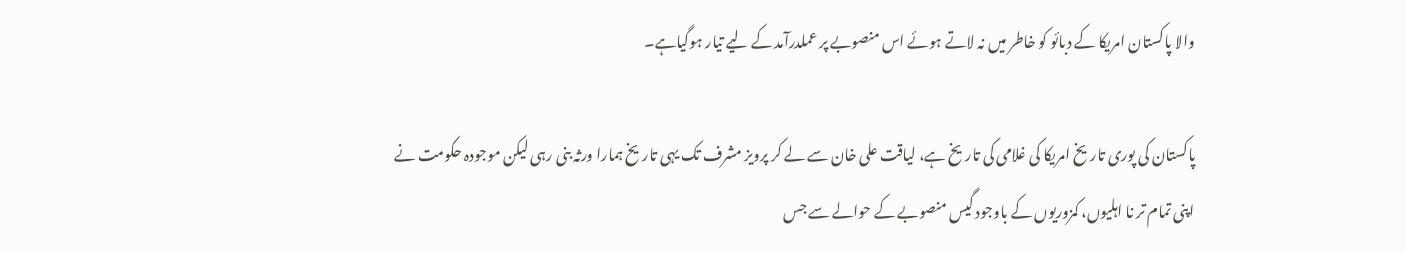والا پاکستان امریکا کے دبائو کو خاطر میں نہ لاتے ہوئے اس منصوبے پر عملدرآمد کے لیے تیار ہوگیاہے۔

پاکستان کی پوری تاریخ امریکا کی غلامی کی تاریخ ہے، لیاقت علی خان سے لے کر پرویز مشرف تک یہی تاریخ ہمارا ورثہ بنی رہی لیکن موجودہ حکومت نے اپنی تمام تر نا اہلیوں، کمزوریوں کے باوجود گیس منصوبے کے حوالے سے جس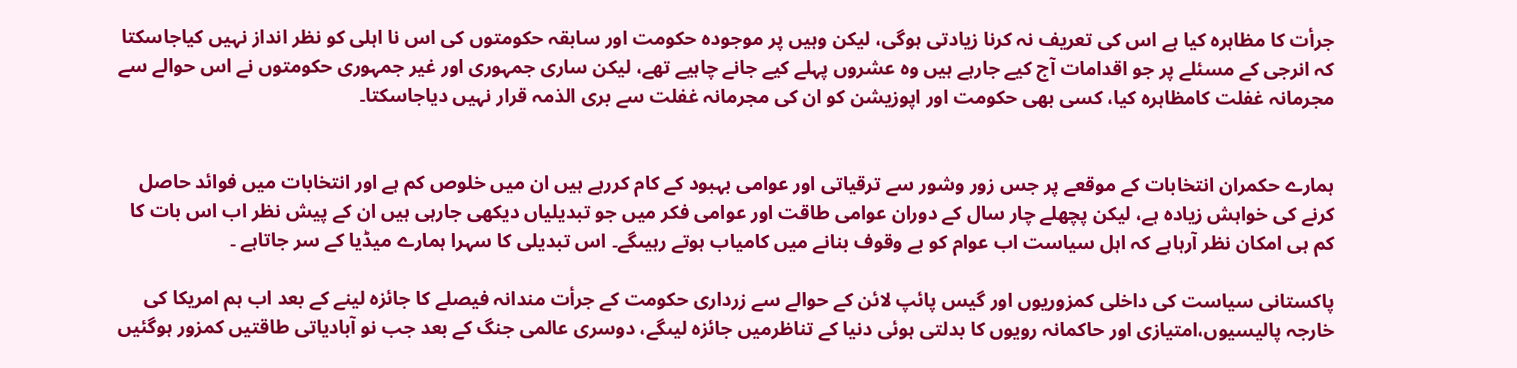جرأت کا مظاہرہ کیا ہے اس کی تعریف نہ کرنا زیادتی ہوگی، لیکن وہیں پر موجودہ حکومت اور سابقہ حکومتوں کی اس نا اہلی کو نظر انداز نہیں کیاجاسکتا کہ انرجی کے مسئلے پر جو اقدامات آج کیے جارہے ہیں وہ عشروں پہلے کیے جانے چاہیے تھے، لیکن ساری جمہوری اور غیر جمہوری حکومتوں نے اس حوالے سے مجرمانہ غفلت کامظاہرہ کیا، کسی بھی حکومت اور اپوزیشن کو ان کی مجرمانہ غفلت سے بری الذمہ قرار نہیں دیاجاسکتا۔


ہمارے حکمران انتخابات کے موقعے پر جس زور وشور سے ترقیاتی اور عوامی بہبود کے کام کررہے ہیں ان میں خلوص کم ہے اور انتخابات میں فوائد حاصل کرنے کی خواہش زیادہ ہے، لیکن پچھلے چار سال کے دوران عوامی طاقت اور عوامی فکر میں جو تبدیلیاں دیکھی جارہی ہیں ان کے پیش نظر اب اس بات کا کم ہی امکان نظر آرہاہے کہ اہل سیاست اب عوام کو بے وقوف بنانے میں کامیاب ہوتے رہیںگے۔ اس تبدیلی کا سہرا ہمارے میڈیا کے سر جاتاہے ۔

پاکستانی سیاست کی داخلی کمزوریوں اور گیس پائپ لائن کے حوالے سے زرداری حکومت کے جرأت مندانہ فیصلے کا جائزہ لینے کے بعد اب ہم امریکا کی خارجہ پالیسیوں،امتیازی اور حاکمانہ رویوں کا بدلتی ہوئی دنیا کے تناظرمیں جائزہ لیںگے، دوسری عالمی جنگ کے بعد جب نو آبادیاتی طاقتیں کمزور ہوگئیں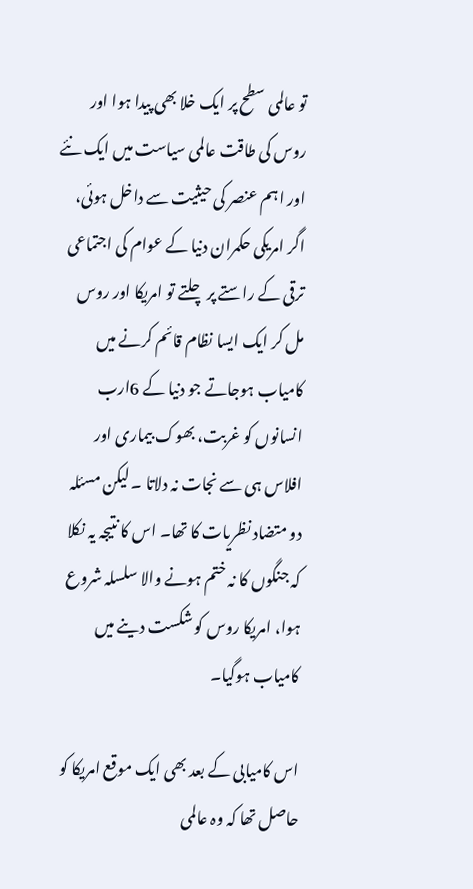تو عالمی سطح پر ایک خلا بھی پیدا ہوا اور روس کی طاقت عالمی سیاست میں ایک نئے اور اہم عنصر کی حیثیت سے داخل ہوئی، اگر امریکی حکمران دنیا کے عوام کی اجتماعی ترقی کے راستے پر چلتے تو امریکا اور روس مل کر ایک ایسا نظام قائم کرنے میں کامیاب ہوجاتے جو دنیا کے 6ارب انسانوں کو غربت، بھوک بیماری اور افلاس ہی سے نجات نہ دلاتا ۔ لیکن مسئلہ دو متضاد نظریات کا تھا۔ اس کا نتیجہ یہ نکلا کہ جنگوں کا نہ ختم ہونے والا سلسلہ شروع ہوا، امریکا روس کو شکست دینے میں کامیاب ہوگیا۔

اس کامیابی کے بعد بھی ایک موقع امریکا کو حاصل تھا کہ وہ عالمی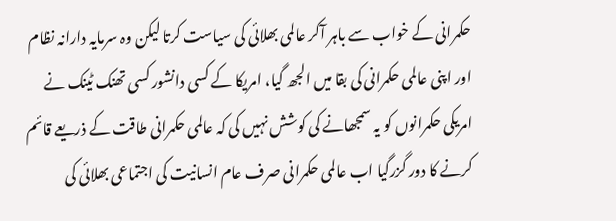حکمرانی کے خواب سے باہر آکر عالمی بھلائی کی سیاست کرتا لیکن وہ سرمایہ دارانہ نظام اور اپنی عالمی حکمرانی کی بقا میں الجھ گیا، امریکا کے کسی دانشور کسی تھنک ٹینک نے امریکی حکمرانوں کو یہ سمجھانے کی کوشش نہیں کی کہ عالمی حکمرانی طاقت کے ذریعے قائم کرنے کا دور گزرگیا اب عالمی حکمرانی صرف عام انسانیت کی اجتماعی بھلائی کی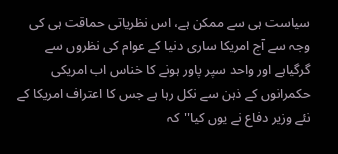سیاست ہی سے ممکن ہے، اس نظریاتی حماقت ہی کی وجہ سے آج امریکا ساری دنیا کے عوام کی نظروں سے گرگیاہے اور واحد سپر پاور ہونے کا خناس اب امریکی حکمرانوں کے ذہن سے نکل رہا ہے جس کا اعتراف امریکا کے نئے وزیر دفاع نے یوں کیا''کہ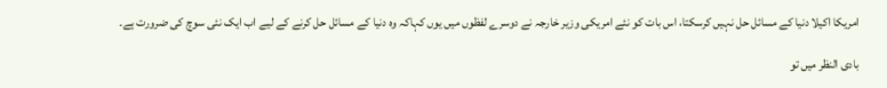امریکا اکیلا دنیا کے مسائل حل نہیں کرسکتا، اس بات کو نئے امریکی وزیر خارجہ نے دوسرے لفظوں میں یوں کہاکہ وہ دنیا کے مسائل حل کرنے کے لیے اب ایک نئی سوچ کی ضرورت ہے۔

بادی النظر میں تو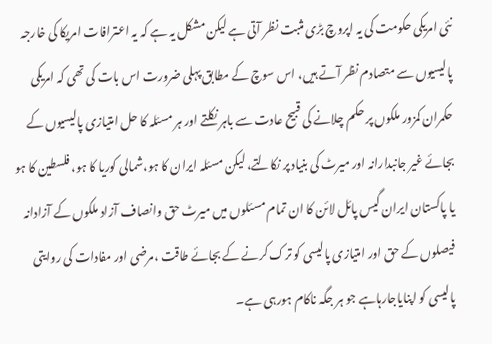نئی امریکی حکومت کی یہ اپروچ بڑی مثبت نظر آتی ہے لیکن مشکل یہ ہے کہ یہ اعترافات امریکا کی خارجہ پالیسیوں سے متصادم نظر آتے ہیں، اس سوچ کے مطابق پہلی ضرورت اس بات کی تھی کہ امریکی حکمران کمزور ملکوں پر حکم چلانے کی قبیح عادت سے باہر نکلتے اور ہر مسئلہ کا حل امتیازی پالیسیوں کے بجائے غیر جانبدارانہ اور میرٹ کی بنیاد پر نکالتے، لیکن مسئلہ ایران کا ہو،شمالی کوریا کا ہو، فلسطین کا ہو یا پاکستان ایران گیس پائل لائن کا ان تمام مسئلوں میں میرٹ حق وانصاف آزاد ملکوں کے آزادانہ فیصلوں کے حق اور امتیازی پالیسی کو ترک کرنے کے بجائے طاقت ،مرضی اور مفادات کی روایتی پالیسی کو اپنایاجارہاہے جو ہر جگہ ناکام ہورہی ہے۔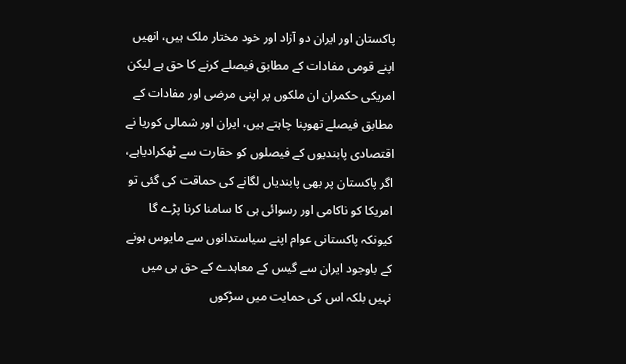پاکستان اور ایران دو آزاد اور خود مختار ملک ہیں، انھیں اپنے قومی مفادات کے مطابق فیصلے کرنے کا حق ہے لیکن امریکی حکمران ان ملکوں پر اپنی مرضی اور مفادات کے مطابق فیصلے تھوپنا چاہتے ہیں، ایران اور شمالی کوریا نے اقتصادی پابندیوں کے فیصلوں کو حقارت سے ٹھکرادیاہے، اگر پاکستان پر بھی پابندیاں لگانے کی حماقت کی گئی تو امریکا کو ناکامی اور رسوائی ہی کا سامنا کرنا پڑے گا کیونکہ پاکستانی عوام اپنے سیاستدانوں سے مایوس ہونے کے باوجود ایران سے گیس کے معاہدے کے حق ہی میں نہیں بلکہ اس کی حمایت میں سڑکوں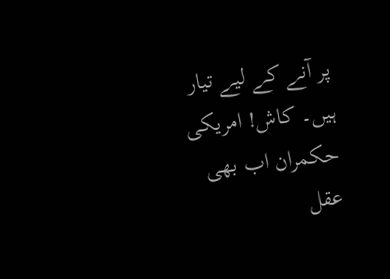پر آنے کے لیے تیار ہیں۔ کاش! امریکی حکمران اب بھی عقل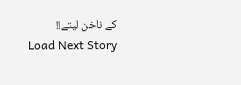کے ناخن لیتے!!
Load Next Story